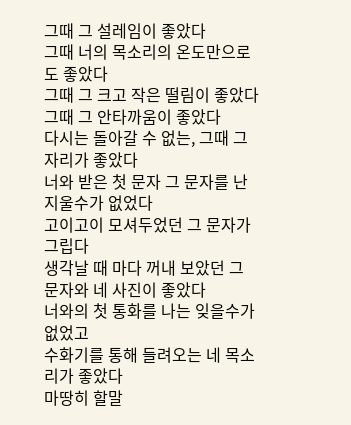그때 그 설레임이 좋았다
그때 너의 목소리의 온도만으로도 좋았다
그때 그 크고 작은 떨림이 좋았다
그때 그 안타까움이 좋았다
다시는 돌아갈 수 없는, 그때 그 자리가 좋았다
너와 받은 첫 문자 그 문자를 난 지울수가 없었다
고이고이 모셔두었던 그 문자가 그립다
생각날 때 마다 꺼내 보았던 그 문자와 네 사진이 좋았다
너와의 첫 통화를 나는 잊을수가 없었고
수화기를 통해 들려오는 네 목소리가 좋았다
마땅히 할말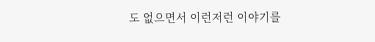도 없으면서 이런저런 이야기를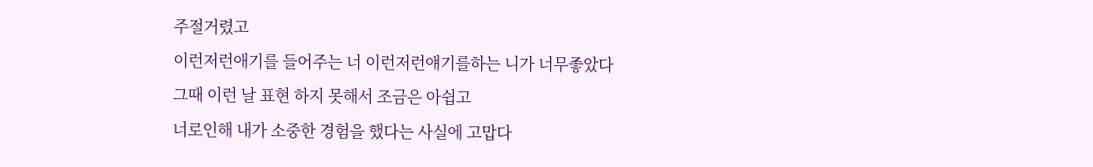주절거렸고
이런저런애기를 들어주는 너 이런저런얘기를하는 니가 너무좋았다
그때 이런 날 표현 하지 못해서 조금은 아쉽고
너로인해 내가 소중한 경험을 했다는 사실에 고맙다